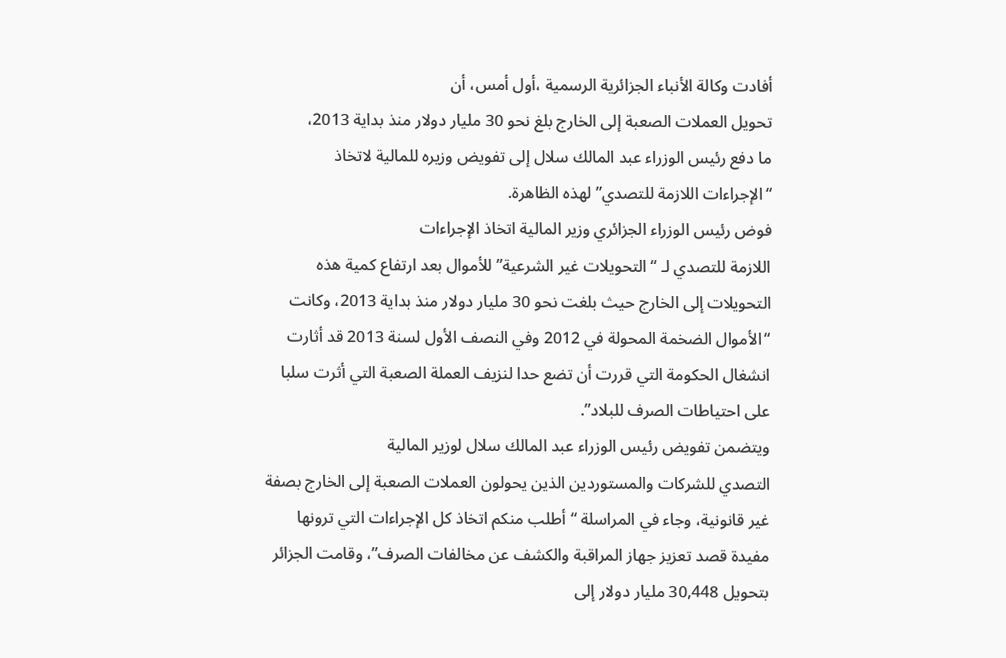أفادت وكالة الأنباء الجزائرية الرسمية ،أول أمس، أن
تحويل العملات الصعبة إلى الخارج بلغ نحو 30 مليار دولار منذ بداية 2013،
ما دفع رئيس الوزراء عبد المالك سلال إلى تفويض وزيره للمالية لاتخاذ
“الإجراءات اللازمة للتصدي” لهذه الظاهرة.
فوض رئيس الوزراء الجزائري وزير المالية اتخاذ الإجراءات
اللازمة للتصدي لـ “التحويلات غير الشرعية” للأموال بعد ارتفاع كمية هذه
التحويلات إلى الخارج حيث بلغت نحو 30 مليار دولار منذ بداية 2013، وكانت
“الأموال الضخمة المحولة في 2012 وفي النصف الأول لسنة 2013 قد أثارت
انشغال الحكومة التي قررت أن تضع حدا لنزيف العملة الصعبة التي أثرت سلبا
على احتياطات الصرف للبلاد”.
ويتضمن تفويض رئيس الوزراء عبد المالك سلال لوزير المالية
التصدي للشركات والمستوردين الذين يحولون العملات الصعبة إلى الخارج بصفة
غير قانونية، وجاء في المراسلة “أطلب منكم اتخاذ كل الإجراءات التي ترونها
مفيدة قصد تعزيز جهاز المراقبة والكشف عن مخالفات الصرف”، وقامت الجزائر
بتحويل 30,448 مليار دولار إلى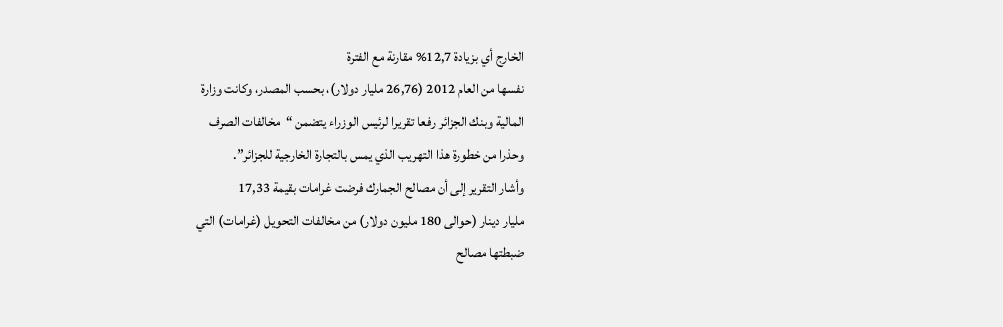الخارج أي بزيادة 12,7% مقارنة مع الفترة
نفسها من العام 2012 (26,76 مليار دولار)، بحسب المصدر، وكانت وزارة
المالية وبنك الجزائر رفعا تقريرا لرئيس الوزراء يتضمن “مخالفات الصرف
وحذرا من خطورة هذا التهريب الذي يمس بالتجارة الخارجية للجزائر”.
وأشار التقرير إلى أن مصالح الجمارك فرضت غرامات بقيمة 17,33
مليار دينار (حوالى 180 مليون دولار) من مخالفات التحويل (غرامات) التي
ضبطتها مصالح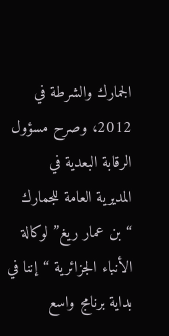الجمارك والشرطة في 2012، وصرح مسؤول الرقابة البعدية في
المديرية العامة للجمارك “بن عمار ريغ” لوكالة الأنباء الجزائرية “إننا في
بداية برنامج واسع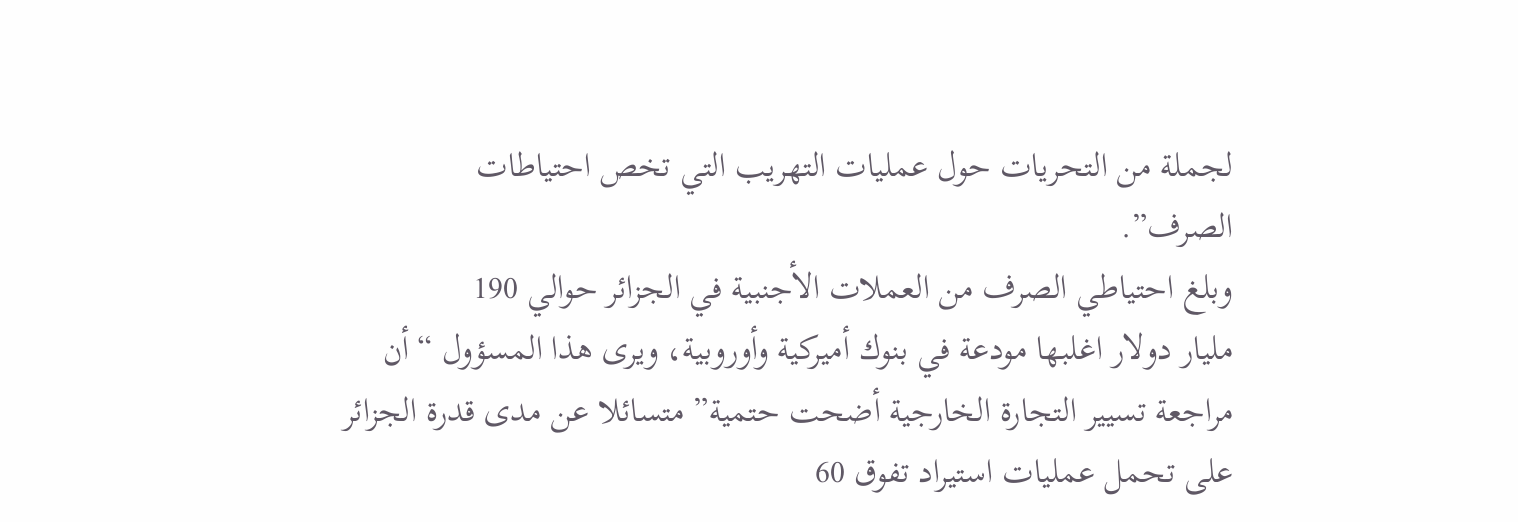لجملة من التحريات حول عمليات التهريب التي تخص احتياطات
الصرف”.
وبلغ احتياطي الصرف من العملات الأجنبية في الجزائر حوالي 190
مليار دولار اغلبها مودعة في بنوك أميركية وأوروبية، ويرى هذا المسؤول “أن
مراجعة تسيير التجارة الخارجية أضحت حتمية” متسائلا عن مدى قدرة الجزائر
على تحمل عمليات استيراد تفوق 60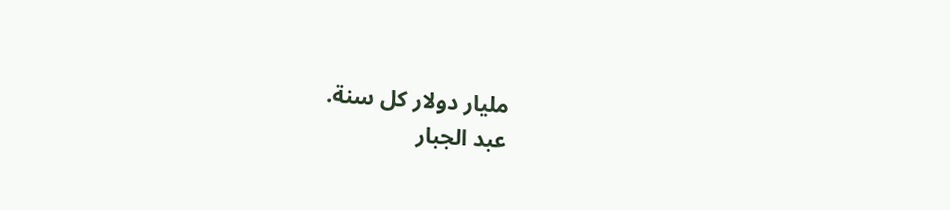مليار دولار كل سنة.
عبد الجبار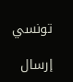تونسي

إرسال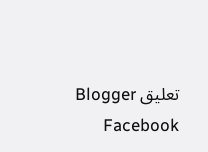تعليق Blogger Facebook